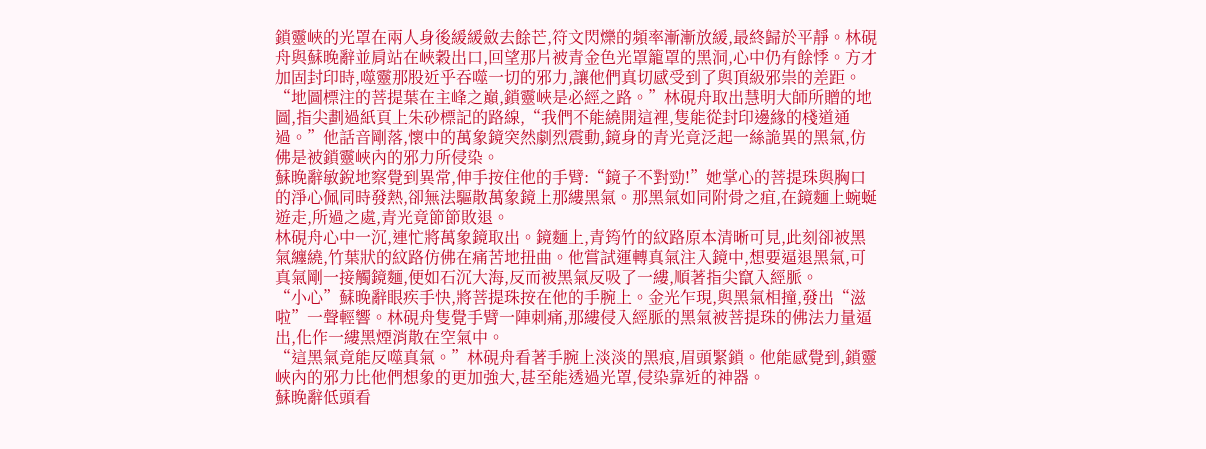鎖靈峽的光罩在兩人身後緩緩斂去餘芒,符文閃爍的頻率漸漸放緩,最終歸於平靜。林硯舟與蘇晚辭並肩站在峽穀出口,回望那片被青金色光罩籠罩的黑洞,心中仍有餘悸。方才加固封印時,噬靈那股近乎吞噬一切的邪力,讓他們真切感受到了與頂級邪祟的差距。
“地圖標注的菩提葉在主峰之巔,鎖靈峽是必經之路。”林硯舟取出慧明大師所贈的地圖,指尖劃過紙頁上朱砂標記的路線,“我們不能繞開這裡,隻能從封印邊緣的棧道通過。”他話音剛落,懷中的萬象鏡突然劇烈震動,鏡身的青光竟泛起一絲詭異的黑氣,仿佛是被鎖靈峽內的邪力所侵染。
蘇晚辭敏銳地察覺到異常,伸手按住他的手臂:“鏡子不對勁!”她掌心的菩提珠與胸口的淨心佩同時發熱,卻無法驅散萬象鏡上那縷黑氣。那黑氣如同附骨之疽,在鏡麵上蜿蜒遊走,所過之處,青光竟節節敗退。
林硯舟心中一沉,連忙將萬象鏡取出。鏡麵上,青筠竹的紋路原本清晰可見,此刻卻被黑氣纏繞,竹葉狀的紋路仿佛在痛苦地扭曲。他嘗試運轉真氣注入鏡中,想要逼退黑氣,可真氣剛一接觸鏡麵,便如石沉大海,反而被黑氣反吸了一縷,順著指尖竄入經脈。
“小心”蘇晚辭眼疾手快,將菩提珠按在他的手腕上。金光乍現,與黑氣相撞,發出“滋啦”一聲輕響。林硯舟隻覺手臂一陣刺痛,那縷侵入經脈的黑氣被菩提珠的佛法力量逼出,化作一縷黑煙消散在空氣中。
“這黑氣竟能反噬真氣。”林硯舟看著手腕上淡淡的黑痕,眉頭緊鎖。他能感覺到,鎖靈峽內的邪力比他們想象的更加強大,甚至能透過光罩,侵染靠近的神器。
蘇晚辭低頭看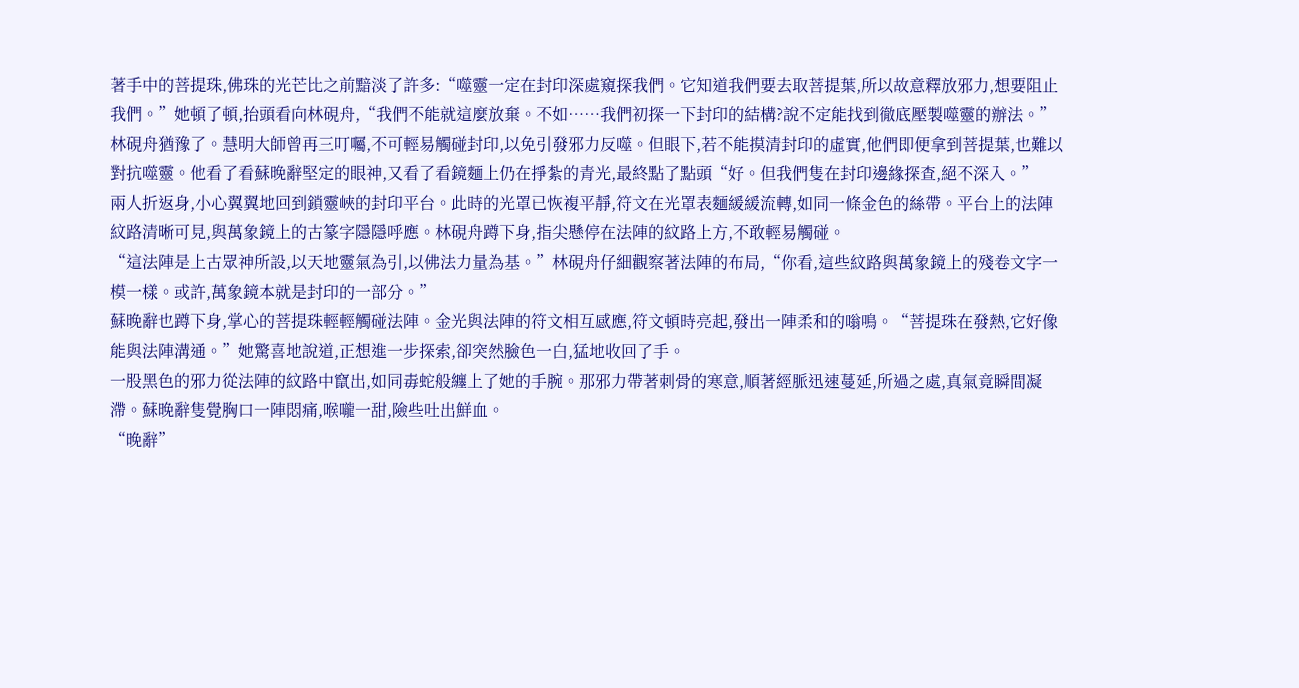著手中的菩提珠,佛珠的光芒比之前黯淡了許多:“噬靈一定在封印深處窺探我們。它知道我們要去取菩提葉,所以故意釋放邪力,想要阻止我們。”她頓了頓,抬頭看向林硯舟,“我們不能就這麼放棄。不如……我們初探一下封印的結構?說不定能找到徹底壓製噬靈的辦法。”
林硯舟猶豫了。慧明大師曾再三叮囑,不可輕易觸碰封印,以免引發邪力反噬。但眼下,若不能摸清封印的虛實,他們即便拿到菩提葉,也難以對抗噬靈。他看了看蘇晚辭堅定的眼神,又看了看鏡麵上仍在掙紮的青光,最終點了點頭“好。但我們隻在封印邊緣探查,絕不深入。”
兩人折返身,小心翼翼地回到鎖靈峽的封印平台。此時的光罩已恢複平靜,符文在光罩表麵緩緩流轉,如同一條金色的絲帶。平台上的法陣紋路清晰可見,與萬象鏡上的古篆字隱隱呼應。林硯舟蹲下身,指尖懸停在法陣的紋路上方,不敢輕易觸碰。
“這法陣是上古眾神所設,以天地靈氣為引,以佛法力量為基。”林硯舟仔細觀察著法陣的布局,“你看,這些紋路與萬象鏡上的殘卷文字一模一樣。或許,萬象鏡本就是封印的一部分。”
蘇晚辭也蹲下身,掌心的菩提珠輕輕觸碰法陣。金光與法陣的符文相互感應,符文頓時亮起,發出一陣柔和的嗡鳴。“菩提珠在發熱,它好像能與法陣溝通。”她驚喜地說道,正想進一步探索,卻突然臉色一白,猛地收回了手。
一股黑色的邪力從法陣的紋路中竄出,如同毒蛇般纏上了她的手腕。那邪力帶著刺骨的寒意,順著經脈迅速蔓延,所過之處,真氣竟瞬間凝滯。蘇晚辭隻覺胸口一陣悶痛,喉嚨一甜,險些吐出鮮血。
“晚辭”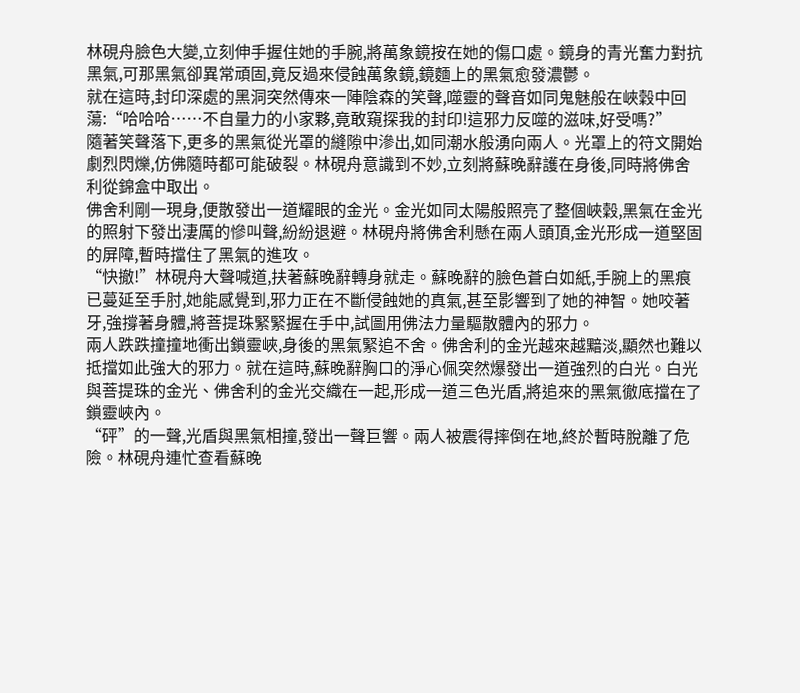林硯舟臉色大變,立刻伸手握住她的手腕,將萬象鏡按在她的傷口處。鏡身的青光奮力對抗黑氣,可那黑氣卻異常頑固,竟反過來侵蝕萬象鏡,鏡麵上的黑氣愈發濃鬱。
就在這時,封印深處的黑洞突然傳來一陣陰森的笑聲,噬靈的聲音如同鬼魅般在峽穀中回蕩:“哈哈哈……不自量力的小家夥,竟敢窺探我的封印!這邪力反噬的滋味,好受嗎?”
隨著笑聲落下,更多的黑氣從光罩的縫隙中滲出,如同潮水般湧向兩人。光罩上的符文開始劇烈閃爍,仿佛隨時都可能破裂。林硯舟意識到不妙,立刻將蘇晚辭護在身後,同時將佛舍利從錦盒中取出。
佛舍利剛一現身,便散發出一道耀眼的金光。金光如同太陽般照亮了整個峽穀,黑氣在金光的照射下發出淒厲的慘叫聲,紛紛退避。林硯舟將佛舍利懸在兩人頭頂,金光形成一道堅固的屏障,暫時擋住了黑氣的進攻。
“快撤!”林硯舟大聲喊道,扶著蘇晚辭轉身就走。蘇晚辭的臉色蒼白如紙,手腕上的黑痕已蔓延至手肘,她能感覺到,邪力正在不斷侵蝕她的真氣,甚至影響到了她的神智。她咬著牙,強撐著身體,將菩提珠緊緊握在手中,試圖用佛法力量驅散體內的邪力。
兩人跌跌撞撞地衝出鎖靈峽,身後的黑氣緊追不舍。佛舍利的金光越來越黯淡,顯然也難以抵擋如此強大的邪力。就在這時,蘇晚辭胸口的淨心佩突然爆發出一道強烈的白光。白光與菩提珠的金光、佛舍利的金光交織在一起,形成一道三色光盾,將追來的黑氣徹底擋在了鎖靈峽內。
“砰”的一聲,光盾與黑氣相撞,發出一聲巨響。兩人被震得摔倒在地,終於暫時脫離了危險。林硯舟連忙查看蘇晚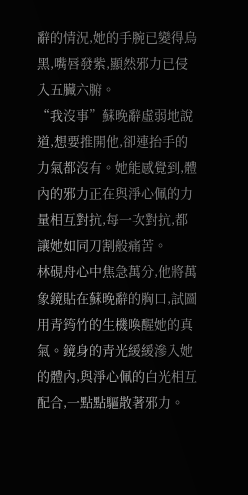辭的情況,她的手腕已變得烏黑,嘴唇發紫,顯然邪力已侵入五臟六腑。
“我沒事”蘇晚辭虛弱地說道,想要推開他,卻連抬手的力氣都沒有。她能感覺到,體內的邪力正在與淨心佩的力量相互對抗,每一次對抗,都讓她如同刀割般痛苦。
林硯舟心中焦急萬分,他將萬象鏡貼在蘇晚辭的胸口,試圖用青筠竹的生機喚醒她的真氣。鏡身的青光緩緩滲入她的體內,與淨心佩的白光相互配合,一點點驅散著邪力。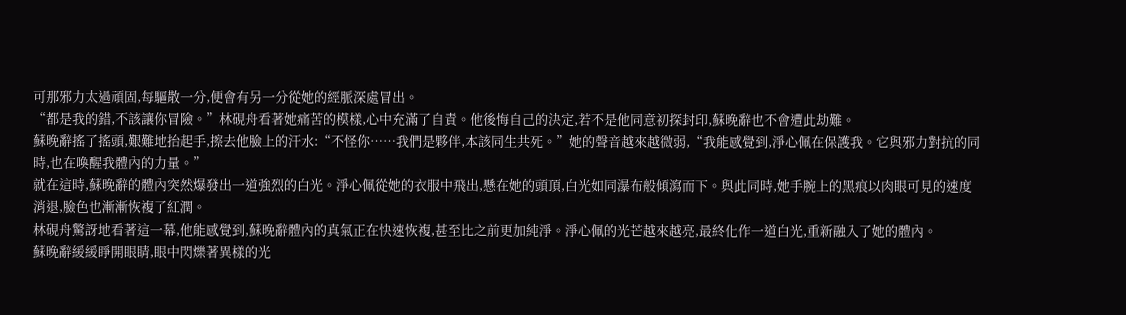可那邪力太過頑固,每驅散一分,便會有另一分從她的經脈深處冒出。
“都是我的錯,不該讓你冒險。”林硯舟看著她痛苦的模樣,心中充滿了自責。他後悔自己的決定,若不是他同意初探封印,蘇晚辭也不會遭此劫難。
蘇晚辭搖了搖頭,艱難地抬起手,擦去他臉上的汗水:“不怪你……我們是夥伴,本該同生共死。”她的聲音越來越微弱,“我能感覺到,淨心佩在保護我。它與邪力對抗的同時,也在喚醒我體內的力量。”
就在這時,蘇晚辭的體內突然爆發出一道強烈的白光。淨心佩從她的衣服中飛出,懸在她的頭頂,白光如同瀑布般傾瀉而下。與此同時,她手腕上的黑痕以肉眼可見的速度消退,臉色也漸漸恢複了紅潤。
林硯舟驚訝地看著這一幕,他能感覺到,蘇晚辭體內的真氣正在快速恢複,甚至比之前更加純淨。淨心佩的光芒越來越亮,最終化作一道白光,重新融入了她的體內。
蘇晚辭緩緩睜開眼睛,眼中閃爍著異樣的光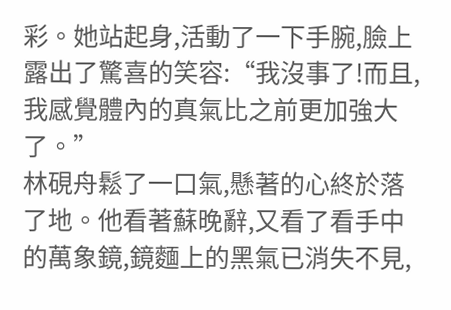彩。她站起身,活動了一下手腕,臉上露出了驚喜的笑容:“我沒事了!而且,我感覺體內的真氣比之前更加強大了。”
林硯舟鬆了一口氣,懸著的心終於落了地。他看著蘇晚辭,又看了看手中的萬象鏡,鏡麵上的黑氣已消失不見,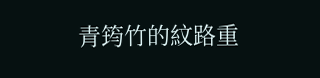青筠竹的紋路重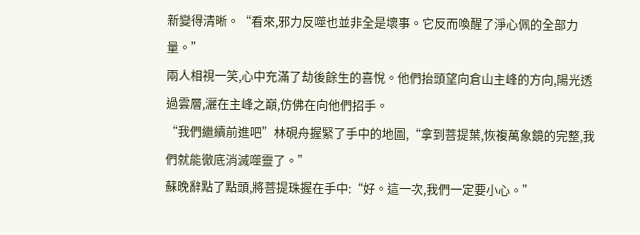新變得清晰。“看來,邪力反噬也並非全是壞事。它反而喚醒了淨心佩的全部力量。”
兩人相視一笑,心中充滿了劫後餘生的喜悅。他們抬頭望向倉山主峰的方向,陽光透過雲層,灑在主峰之巔,仿佛在向他們招手。
“我們繼續前進吧”林硯舟握緊了手中的地圖,“拿到菩提葉,恢複萬象鏡的完整,我們就能徹底消滅噬靈了。”
蘇晚辭點了點頭,將菩提珠握在手中:“好。這一次,我們一定要小心。”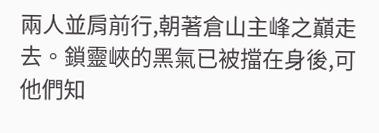兩人並肩前行,朝著倉山主峰之巔走去。鎖靈峽的黑氣已被擋在身後,可他們知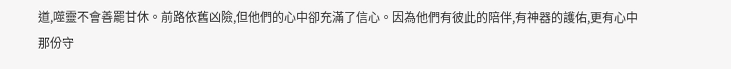道,噬靈不會善罷甘休。前路依舊凶險,但他們的心中卻充滿了信心。因為他們有彼此的陪伴,有神器的護佑,更有心中那份守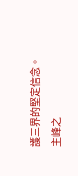護三界的堅定信念。
主峰之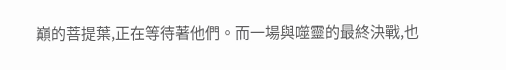巔的菩提葉,正在等待著他們。而一場與噬靈的最終決戰,也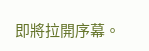即將拉開序幕。